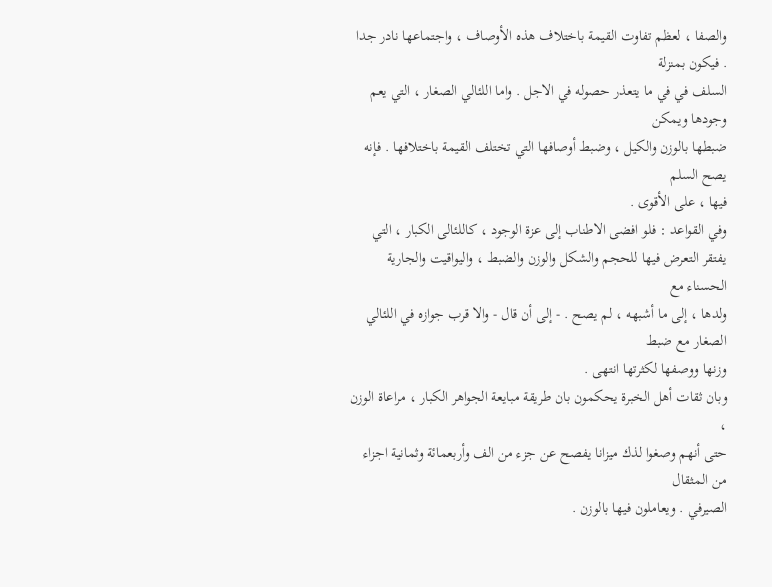والصفا ، لعظم تفاوت القيمة باختلاف هذه الأوصاف ، واجتماعها نادر جدا . فيكون بمنزلة
السلف في في ما يتعذر حصوله في الاجل . واما اللئالي الصغار ، التي يعم وجودها ويمكن
ضبطها بالوزن والكيل ، وضبط أوصافها التي تختلف القيمة باختلافها . فإنه يصح السلم
فيها ، على الأقوى .
وفي القواعد : فلو افضى الاطناب إلى عزة الوجود ، كاللئالى الكبار ، التي
يفتقر التعرض فيها للحجم والشكل والوزن والضبط ، واليواقيت والجارية الحسناء مع
ولدها ، إلى ما أشبهه ، لم يصح . - إلى أن قال - والا قرب جوازه في اللئالي الصغار مع ضبط
وزنها ووصفها لكثرتها انتهى .
وبان ثقات أهل الخبرة يحكمون بان طريقة مبايعة الجواهر الكبار ، مراعاة الوزن ،
حتى أنهم وصغوا لذك ميزانا يفصح عن جزء من الف وأربعمائة وثمانية اجزاء من المثقال
الصيرفي . ويعاملون فيها بالوزن .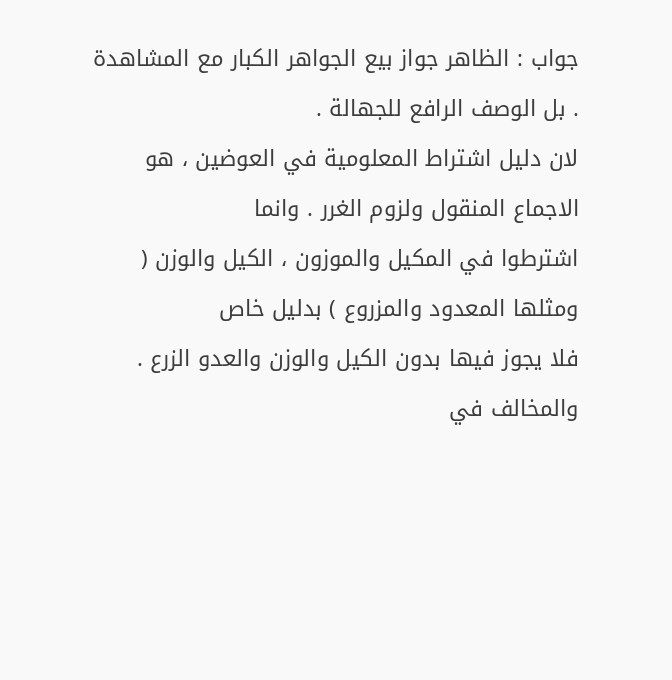جواب : الظاهر جواز بيع الجواهر الكبار مع المشاهدة . بل الوصف الرافع للجهالة .
لان دليل اشتراط المعلومية في العوضين ، هو الاجماع المنقول ولزوم الغرر . وانما
اشترطوا في المكيل والموزون ، الكيل والوزن ( ومثلها المعدود والمزروع ) بدليل خاص
فلا يجوز فيها بدون الكيل والوزن والعدو الزرع . والمخالف في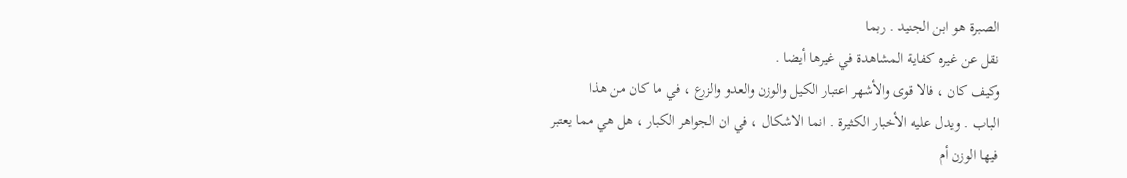الصبرة هو ابن الجنيد . ربما
نقل عن غيره كفاية المشاهدة في غيرها أيضا .
وكيف كان ، فالا قوى والأشهر اعتبار الكيل والوزن والعدو والزرع ، في ما كان من هذا
الباب . ويدل عليه الأخبار الكثيرة . انما الاشكال ، في ان الجواهر الكبار ، هل هي مما يعتبر
فيها الوزن أم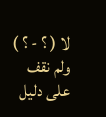لا ( ؟ - ؟ ) ولم نقف على دليل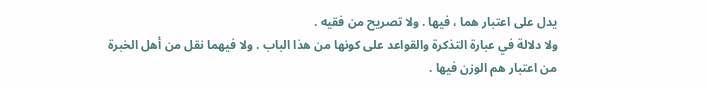يدل على اعتبار هما ، فيها . ولا تصريح من فقيه .
ولا دلالة في عبارة التذكرة والقواعد على كونها من هذا الباب . ولا فيهما نقل من أهل الخبرة
من اعتبار هم الوزن فيها .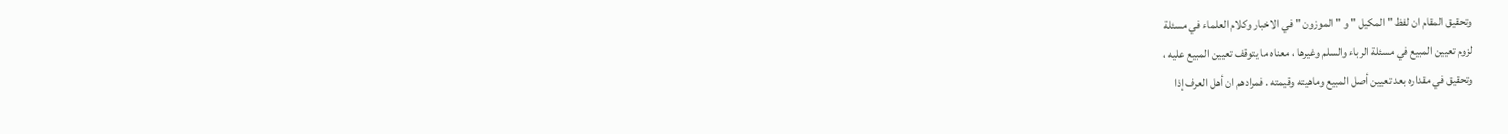وتحقيق المقام ان لفظ " المكيل " و " الموزون " في الاخبار وكلام العلماء في مسئلة
لزوم تعيين المبيع في مسئلة الرباء والسلم وغيرها ، معناه ما يتوقف تعيين المبيع عليه ،
وتحقيق في مقداره بعد تعيين أصل المبيع وماهيته وقيمته . فمرادهم ان أهل العرف إذا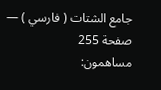جامع الشتات ( فارسي ) — صفحة 255
مساهمون: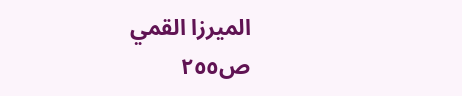الميرزا القمي
ص٢٥٥